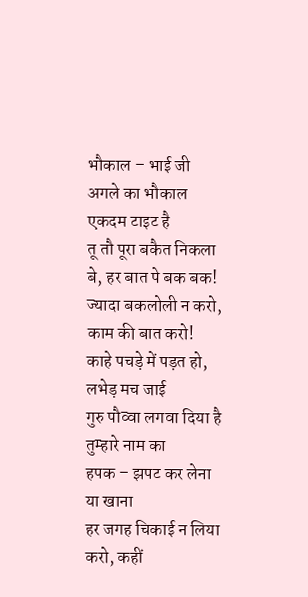भौकाल – भाई जी अगले का भौकाल एकदम टाइट है
तू तौ पूरा बकैत निकला बे, हर बात पे बक बक!
ज्यादा बकलोली न करो, काम की बात करो!
काहे पचड़े में पड़त हो, लभेड़ मच जाई
गुरु पौव्वा लगवा दिया है तुम्हारे नाम का
हपक – झपट कर लेना या खाना
हर जगह चिकाई न लिया करो, कहीं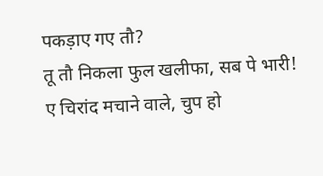पकड़ाए गए तौ?
तू तौ निकला फुल खलीफा, सब पे भारी!
ए चिरांद मचाने वाले, चुप हो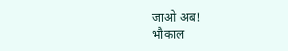जाओ अब!
भौकाल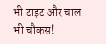भी टाइट और चाल भी चौकस!